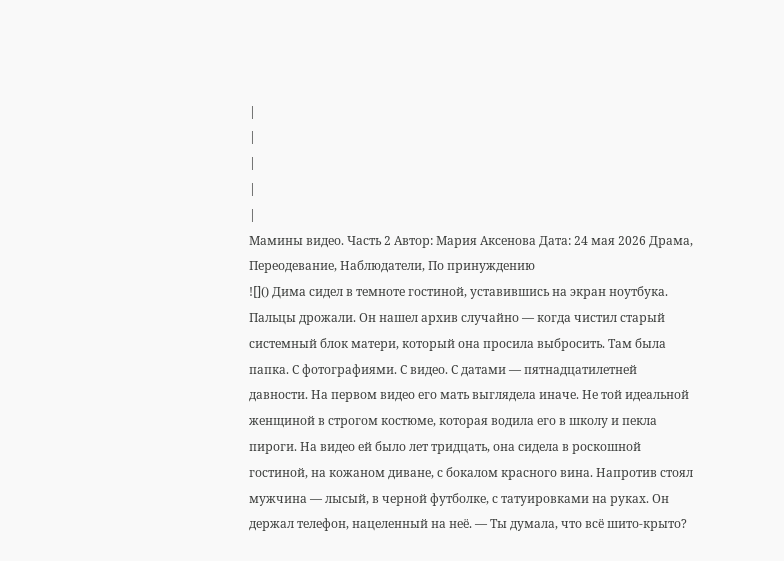|
|
|
|
|
Мамины видео. Часть 2 Автор: Мария Аксенова Дата: 24 мая 2026 Драма, Переодевание, Наблюдатели, По принуждению
![]() Дима сидел в темноте гостиной, уставившись на экран ноутбука. Пальцы дрожали. Он нашел архив случайно — когда чистил старый системный блок матери, который она просила выбросить. Там была папка. С фотографиями. С видео. С датами — пятнадцатилетней давности. На первом видео его мать выглядела иначе. Не той идеальной женщиной в строгом костюме, которая водила его в школу и пекла пироги. На видео ей было лет тридцать, она сидела в роскошной гостиной, на кожаном диване, с бокалом красного вина. Напротив стоял мужчина — лысый, в черной футболке, с татуировками на руках. Он держал телефон, нацеленный на неё. — Ты думала, что всё шито-крыто?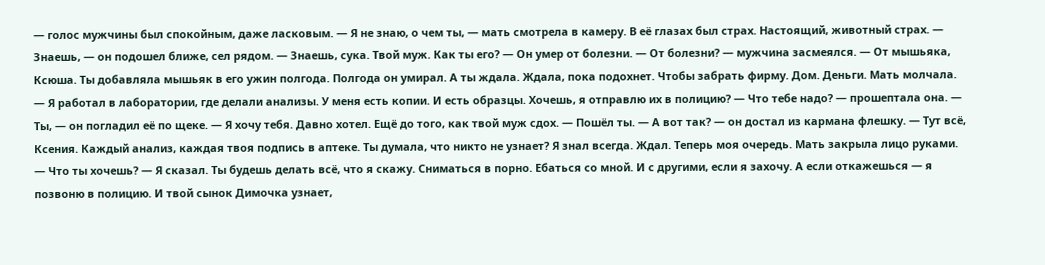— голос мужчины был спокойным, даже ласковым. — Я не знаю, о чем ты, — мать смотрела в камеру. В её глазах был страх. Настоящий, животный страх. — Знаешь, — он подошел ближе, сел рядом. — Знаешь, сука. Твой муж. Как ты его? — Он умер от болезни. — От болезни? — мужчина засмеялся. — От мышьяка, Ксюша. Ты добавляла мышьяк в его ужин полгода. Полгода он умирал. А ты ждала. Ждала, пока подохнет. Чтобы забрать фирму. Дом. Деньги. Мать молчала. — Я работал в лаборатории, где делали анализы. У меня есть копии. И есть образцы. Хочешь, я отправлю их в полицию? — Что тебе надо? — прошептала она. — Ты, — он погладил её по щеке. — Я хочу тебя. Давно хотел. Ещё до того, как твой муж сдох. — Пошёл ты. — А вот так? — он достал из кармана флешку. — Тут всё, Ксения. Каждый анализ, каждая твоя подпись в аптеке. Ты думала, что никто не узнает? Я знал всегда. Ждал. Теперь моя очередь. Мать закрыла лицо руками. — Что ты хочешь? — Я сказал. Ты будешь делать всё, что я скажу. Сниматься в порно. Ебаться со мной. И с другими, если я захочу. А если откажешься — я позвоню в полицию. И твой сынок Димочка узнает,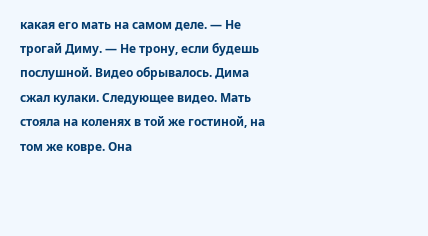какая его мать на самом деле. — Не трогай Диму. — Не трону, если будешь послушной. Видео обрывалось. Дима сжал кулаки. Следующее видео. Мать стояла на коленях в той же гостиной, на том же ковре. Она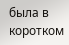была в коротком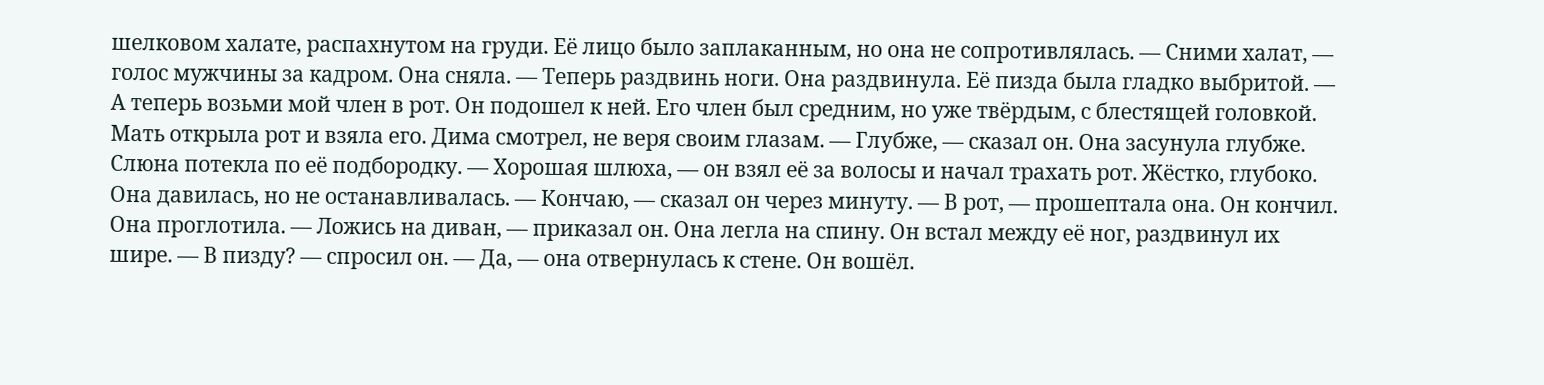шелковом халате, распахнутом на груди. Её лицо было заплаканным, но она не сопротивлялась. — Сними халат, — голос мужчины за кадром. Она сняла. — Теперь раздвинь ноги. Она раздвинула. Её пизда была гладко выбритой. — А теперь возьми мой член в рот. Он подошел к ней. Его член был средним, но уже твёрдым, с блестящей головкой. Мать открыла рот и взяла его. Дима смотрел, не веря своим глазам. — Глубже, — сказал он. Она засунула глубже. Слюна потекла по её подбородку. — Хорошая шлюха, — он взял её за волосы и начал трахать рот. Жёстко, глубоко. Она давилась, но не останавливалась. — Кончаю, — сказал он через минуту. — В рот, — прошептала она. Он кончил. Она проглотила. — Ложись на диван, — приказал он. Она легла на спину. Он встал между её ног, раздвинул их шире. — В пизду? — спросил он. — Да, — она отвернулась к стене. Он вошёл.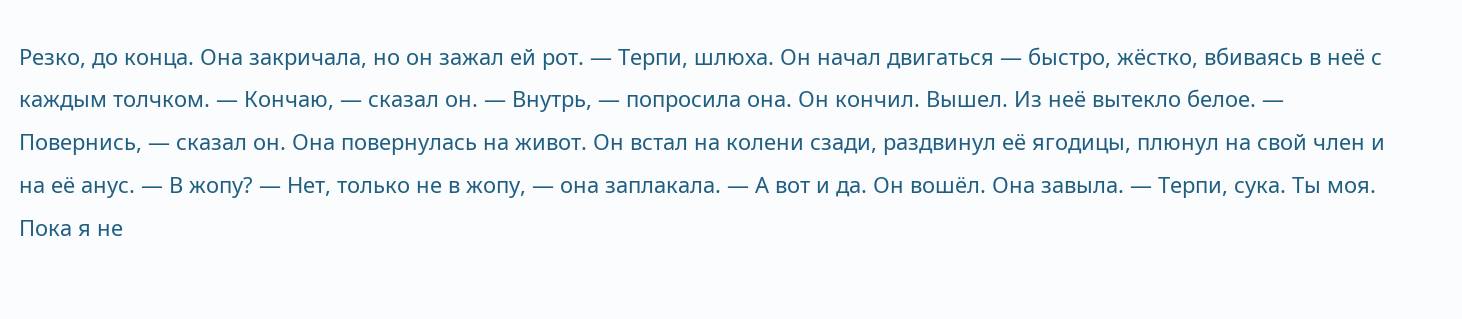Резко, до конца. Она закричала, но он зажал ей рот. — Терпи, шлюха. Он начал двигаться — быстро, жёстко, вбиваясь в неё с каждым толчком. — Кончаю, — сказал он. — Внутрь, — попросила она. Он кончил. Вышел. Из неё вытекло белое. — Повернись, — сказал он. Она повернулась на живот. Он встал на колени сзади, раздвинул её ягодицы, плюнул на свой член и на её анус. — В жопу? — Нет, только не в жопу, — она заплакала. — А вот и да. Он вошёл. Она завыла. — Терпи, сука. Ты моя. Пока я не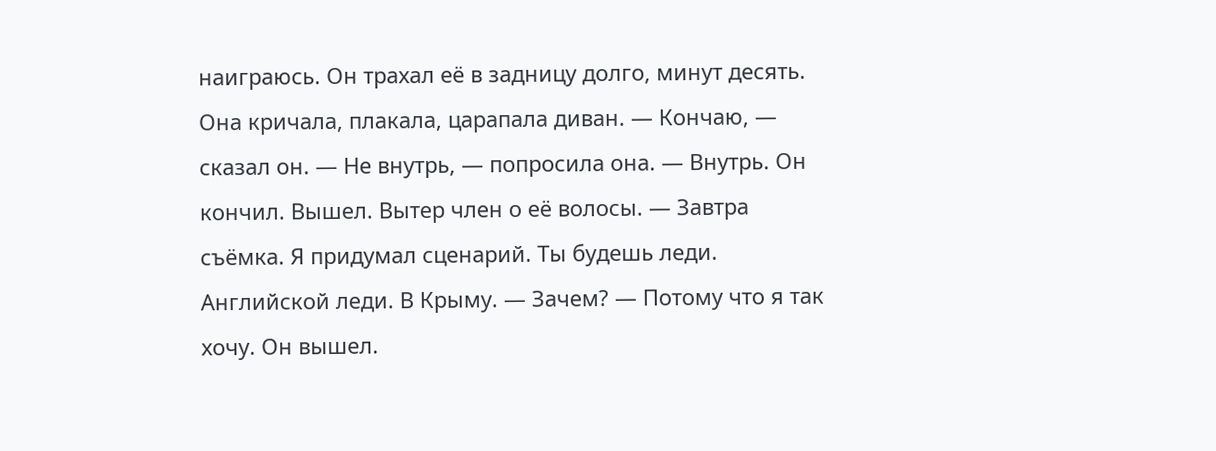наиграюсь. Он трахал её в задницу долго, минут десять. Она кричала, плакала, царапала диван. — Кончаю, — сказал он. — Не внутрь, — попросила она. — Внутрь. Он кончил. Вышел. Вытер член о её волосы. — Завтра съёмка. Я придумал сценарий. Ты будешь леди. Английской леди. В Крыму. — Зачем? — Потому что я так хочу. Он вышел.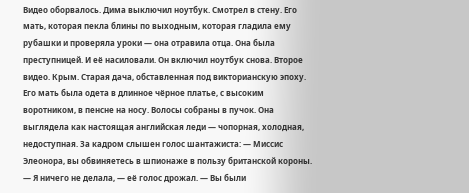Видео оборвалось. Дима выключил ноутбук. Смотрел в стену. Его мать, которая пекла блины по выходным, которая гладила ему рубашки и проверяла уроки — она отравила отца. Она была преступницей. И её насиловали. Он включил ноутбук снова. Второе видео. Крым. Старая дача, обставленная под викторианскую эпоху. Его мать была одета в длинное чёрное платье, с высоким воротником, в пенсне на носу. Волосы собраны в пучок. Она выглядела как настоящая английская леди — чопорная, холодная, недоступная. За кадром слышен голос шантажиста: — Миссис Элеонора, вы обвиняетесь в шпионаже в пользу британской короны. — Я ничего не делала, — её голос дрожал. — Вы были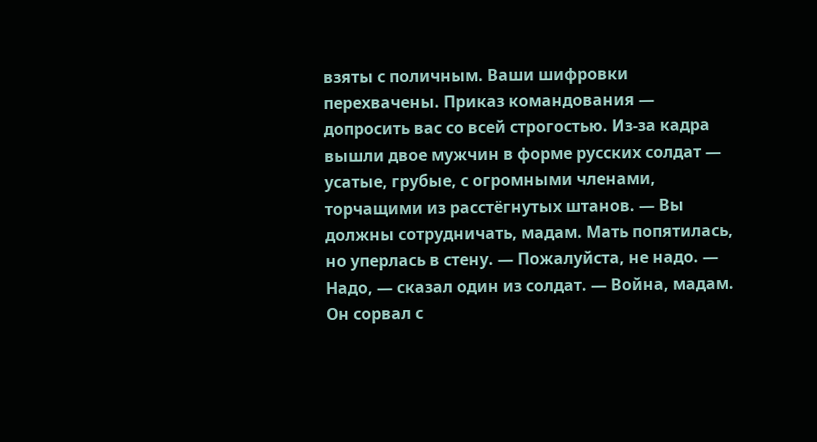взяты с поличным. Ваши шифровки перехвачены. Приказ командования — допросить вас со всей строгостью. Из-за кадра вышли двое мужчин в форме русских солдат — усатые, грубые, с огромными членами, торчащими из расстёгнутых штанов. — Вы должны сотрудничать, мадам. Мать попятилась, но уперлась в стену. — Пожалуйста, не надо. — Надо, — сказал один из солдат. — Война, мадам. Он сорвал с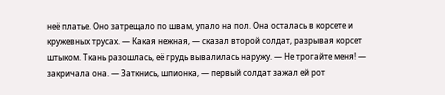неё платье. Оно затрещало по швам, упало на пол. Она осталась в корсете и кружевных трусах. — Какая нежная, — сказал второй солдат, разрывая корсет штыком. Ткань разошлась, её грудь вывалилась наружу. — Не трогайте меня! — закричала она. — Заткнись, шпионка, — первый солдат зажал ей рот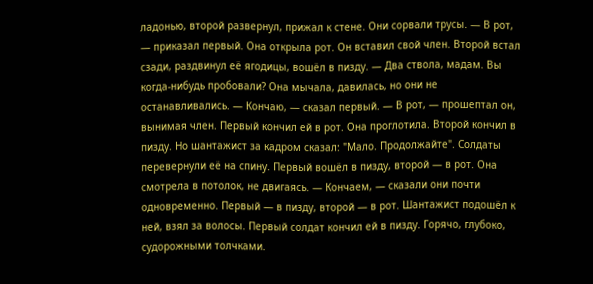ладонью, второй развернул, прижал к стене. Они сорвали трусы. — В рот, — приказал первый. Она открыла рот. Он вставил свой член. Второй встал сзади, раздвинул её ягодицы, вошёл в пизду. — Два ствола, мадам. Вы когда-нибудь пробовали? Она мычала, давилась, но они не останавливались. — Кончаю, — сказал первый. — В рот, — прошептал он, вынимая член. Первый кончил ей в рот. Она проглотила. Второй кончил в пизду. Но шантажист за кадром сказал: "Мало. Продолжайте". Солдаты перевернули её на спину. Первый вошёл в пизду, второй — в рот. Она смотрела в потолок, не двигаясь. — Кончаем, — сказали они почти одновременно. Первый — в пизду, второй — в рот. Шантажист подошёл к ней, взял за волосы. Первый солдат кончил ей в пизду. Горячо, глубоко, судорожными толчками.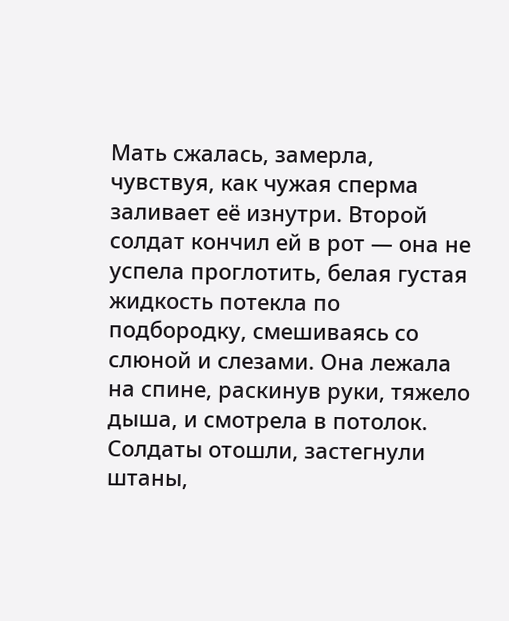Мать сжалась, замерла, чувствуя, как чужая сперма заливает её изнутри. Второй солдат кончил ей в рот — она не успела проглотить, белая густая жидкость потекла по подбородку, смешиваясь со слюной и слезами. Она лежала на спине, раскинув руки, тяжело дыша, и смотрела в потолок. Солдаты отошли, застегнули штаны,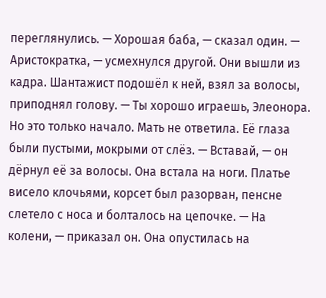переглянулись. — Хорошая баба, — сказал один. — Аристократка, — усмехнулся другой. Они вышли из кадра. Шантажист подошёл к ней, взял за волосы, приподнял голову. — Ты хорошо играешь, Элеонора. Но это только начало. Мать не ответила. Её глаза были пустыми, мокрыми от слёз. — Вставай, — он дёрнул её за волосы. Она встала на ноги. Платье висело клочьями, корсет был разорван, пенсне слетело с носа и болталось на цепочке. — На колени, — приказал он. Она опустилась на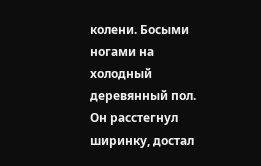колени. Босыми ногами на холодный деревянный пол. Он расстегнул ширинку, достал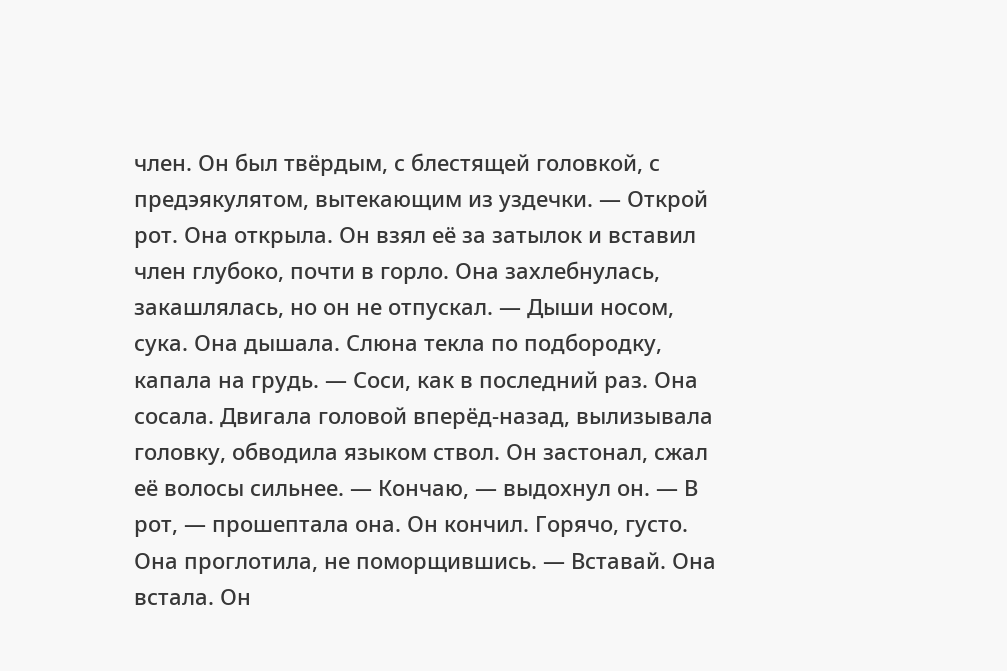член. Он был твёрдым, с блестящей головкой, с предэякулятом, вытекающим из уздечки. — Открой рот. Она открыла. Он взял её за затылок и вставил член глубоко, почти в горло. Она захлебнулась, закашлялась, но он не отпускал. — Дыши носом, сука. Она дышала. Слюна текла по подбородку, капала на грудь. — Соси, как в последний раз. Она сосала. Двигала головой вперёд-назад, вылизывала головку, обводила языком ствол. Он застонал, сжал её волосы сильнее. — Кончаю, — выдохнул он. — В рот, — прошептала она. Он кончил. Горячо, густо. Она проглотила, не поморщившись. — Вставай. Она встала. Он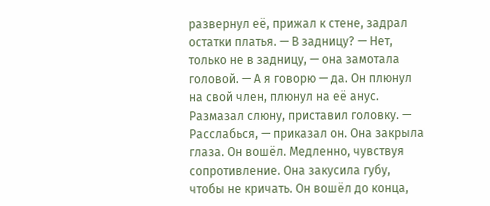развернул её, прижал к стене, задрал остатки платья. — В задницу? — Нет, только не в задницу, — она замотала головой. — А я говорю — да. Он плюнул на свой член, плюнул на её анус. Размазал слюну, приставил головку. — Расслабься, — приказал он. Она закрыла глаза. Он вошёл. Медленно, чувствуя сопротивление. Она закусила губу, чтобы не кричать. Он вошёл до конца,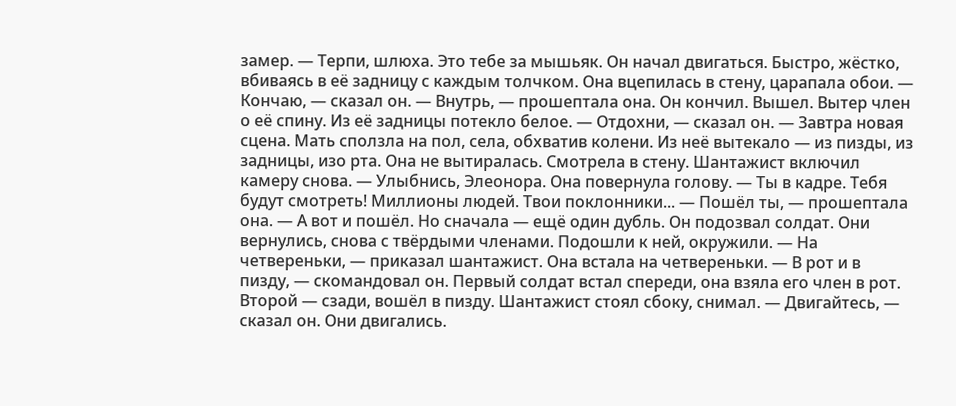замер. — Терпи, шлюха. Это тебе за мышьяк. Он начал двигаться. Быстро, жёстко, вбиваясь в её задницу с каждым толчком. Она вцепилась в стену, царапала обои. — Кончаю, — сказал он. — Внутрь, — прошептала она. Он кончил. Вышел. Вытер член о её спину. Из её задницы потекло белое. — Отдохни, — сказал он. — Завтра новая сцена. Мать сползла на пол, села, обхватив колени. Из неё вытекало — из пизды, из задницы, изо рта. Она не вытиралась. Смотрела в стену. Шантажист включил камеру снова. — Улыбнись, Элеонора. Она повернула голову. — Ты в кадре. Тебя будут смотреть! Миллионы людей. Твои поклонники... — Пошёл ты, — прошептала она. — А вот и пошёл. Но сначала — ещё один дубль. Он подозвал солдат. Они вернулись, снова с твёрдыми членами. Подошли к ней, окружили. — На четвереньки, — приказал шантажист. Она встала на четвереньки. — В рот и в пизду, — скомандовал он. Первый солдат встал спереди, она взяла его член в рот. Второй — сзади, вошёл в пизду. Шантажист стоял сбоку, снимал. — Двигайтесь, — сказал он. Они двигались.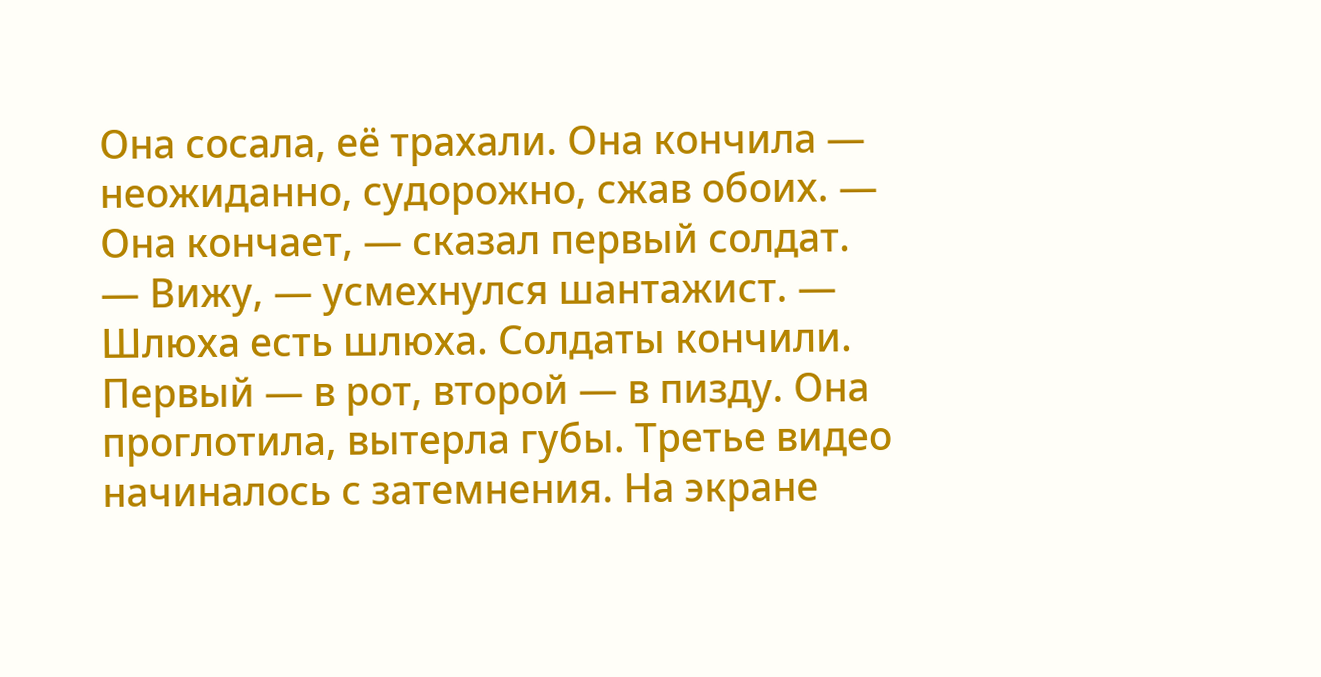Она сосала, её трахали. Она кончила — неожиданно, судорожно, сжав обоих. — Она кончает, — сказал первый солдат. — Вижу, — усмехнулся шантажист. — Шлюха есть шлюха. Солдаты кончили. Первый — в рот, второй — в пизду. Она проглотила, вытерла губы. Третье видео начиналось с затемнения. На экране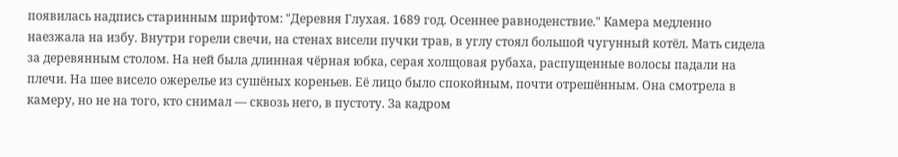появилась надпись старинным шрифтом: "Деревня Глухая. 1689 год. Осеннее равноденствие." Камера медленно наезжала на избу. Внутри горели свечи, на стенах висели пучки трав, в углу стоял большой чугунный котёл. Мать сидела за деревянным столом. На ней была длинная чёрная юбка, серая холщовая рубаха, распущенные волосы падали на плечи. На шее висело ожерелье из сушёных кореньев. Её лицо было спокойным, почти отрешённым. Она смотрела в камеру, но не на того, кто снимал — сквозь него, в пустоту. За кадром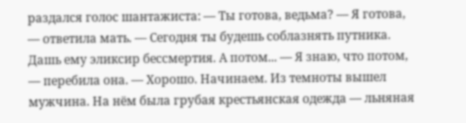раздался голос шантажиста: — Ты готова, ведьма? — Я готова, — ответила мать. — Сегодня ты будешь соблазнять путника. Дашь ему эликсир бессмертия. А потом... — Я знаю, что потом, — перебила она. — Хорошо. Начинаем. Из темноты вышел мужчина. На нём была грубая крестьянская одежда — льняная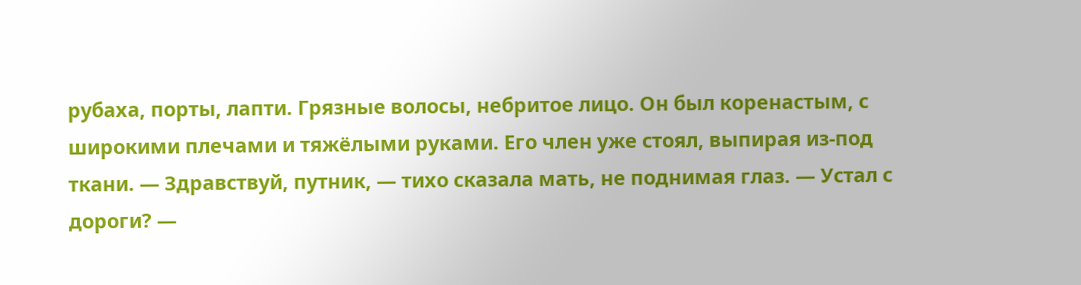рубаха, порты, лапти. Грязные волосы, небритое лицо. Он был коренастым, с широкими плечами и тяжёлыми руками. Его член уже стоял, выпирая из-под ткани. — Здравствуй, путник, — тихо сказала мать, не поднимая глаз. — Устал с дороги? —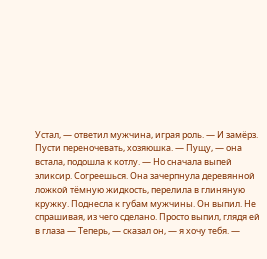Устал, — ответил мужчина, играя роль. — И замёрз. Пусти переночевать, хозяюшка. — Пущу, — она встала, подошла к котлу. — Но сначала выпей эликсир. Согреешься. Она зачерпнула деревянной ложкой тёмную жидкость, перелила в глиняную кружку. Поднесла к губам мужчины. Он выпил. Не спрашивая, из чего сделано. Просто выпил, глядя ей в глаза — Теперь, — сказал он, — я хочу тебя. —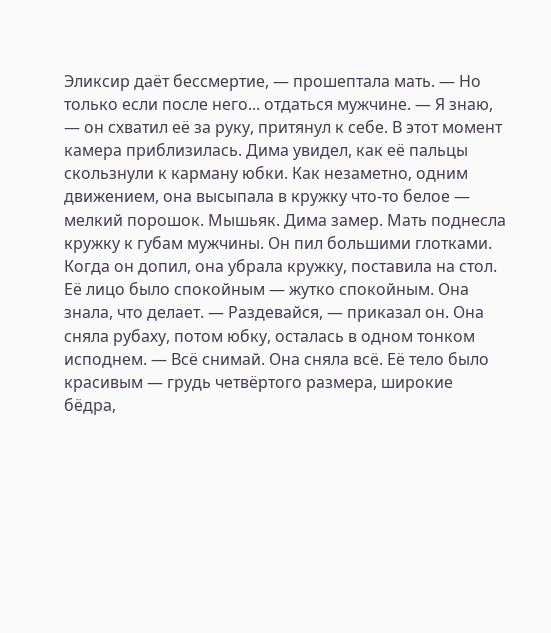Эликсир даёт бессмертие, — прошептала мать. — Но только если после него... отдаться мужчине. — Я знаю, — он схватил её за руку, притянул к себе. В этот момент камера приблизилась. Дима увидел, как её пальцы скользнули к карману юбки. Как незаметно, одним движением, она высыпала в кружку что-то белое — мелкий порошок. Мышьяк. Дима замер. Мать поднесла кружку к губам мужчины. Он пил большими глотками. Когда он допил, она убрала кружку, поставила на стол. Её лицо было спокойным — жутко спокойным. Она знала, что делает. — Раздевайся, — приказал он. Она сняла рубаху, потом юбку, осталась в одном тонком исподнем. — Всё снимай. Она сняла всё. Её тело было красивым — грудь четвёртого размера, широкие бёдра,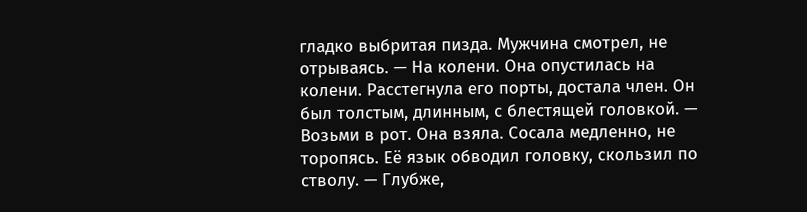гладко выбритая пизда. Мужчина смотрел, не отрываясь. — На колени. Она опустилась на колени. Расстегнула его порты, достала член. Он был толстым, длинным, с блестящей головкой. — Возьми в рот. Она взяла. Сосала медленно, не торопясь. Её язык обводил головку, скользил по стволу. — Глубже,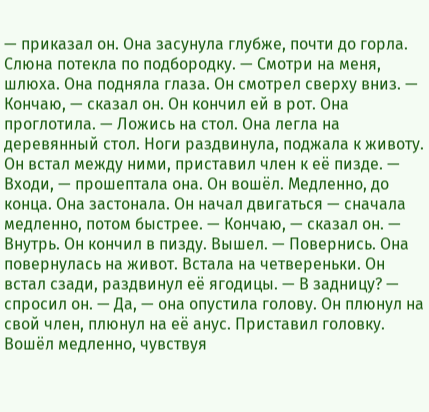— приказал он. Она засунула глубже, почти до горла. Слюна потекла по подбородку. — Смотри на меня, шлюха. Она подняла глаза. Он смотрел сверху вниз. — Кончаю, — сказал он. Он кончил ей в рот. Она проглотила. — Ложись на стол. Она легла на деревянный стол. Ноги раздвинула, поджала к животу. Он встал между ними, приставил член к её пизде. — Входи, — прошептала она. Он вошёл. Медленно, до конца. Она застонала. Он начал двигаться — сначала медленно, потом быстрее. — Кончаю, — сказал он. — Внутрь. Он кончил в пизду. Вышел. — Повернись. Она повернулась на живот. Встала на четвереньки. Он встал сзади, раздвинул её ягодицы. — В задницу? — спросил он. — Да, — она опустила голову. Он плюнул на свой член, плюнул на её анус. Приставил головку. Вошёл медленно, чувствуя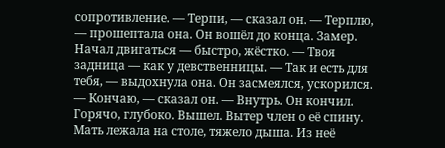сопротивление. — Терпи, — сказал он. — Терплю, — прошептала она. Он вошёл до конца. Замер. Начал двигаться — быстро, жёстко. — Твоя задница — как у девственницы. — Так и есть для тебя, — выдохнула она. Он засмеялся, ускорился. — Кончаю, — сказал он. — Внутрь. Он кончил. Горячо, глубоко. Вышел. Вытер член о её спину. Мать лежала на столе, тяжело дыша. Из неё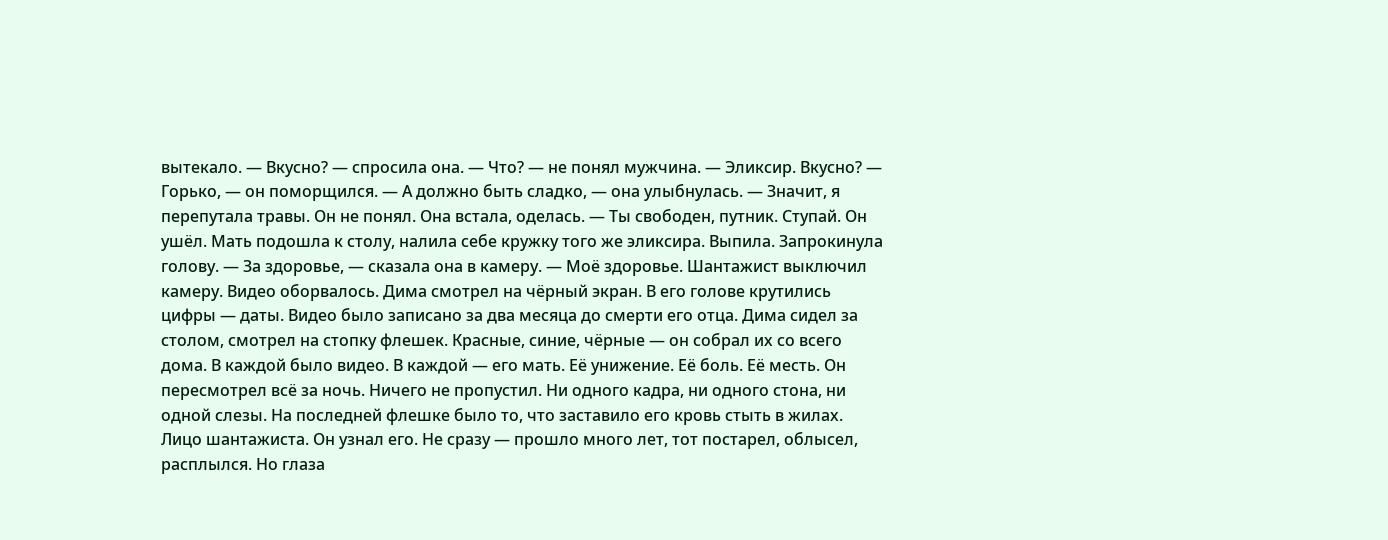вытекало. — Вкусно? — спросила она. — Что? — не понял мужчина. — Эликсир. Вкусно? — Горько, — он поморщился. — А должно быть сладко, — она улыбнулась. — Значит, я перепутала травы. Он не понял. Она встала, оделась. — Ты свободен, путник. Ступай. Он ушёл. Мать подошла к столу, налила себе кружку того же эликсира. Выпила. Запрокинула голову. — За здоровье, — сказала она в камеру. — Моё здоровье. Шантажист выключил камеру. Видео оборвалось. Дима смотрел на чёрный экран. В его голове крутились цифры — даты. Видео было записано за два месяца до смерти его отца. Дима сидел за столом, смотрел на стопку флешек. Красные, синие, чёрные — он собрал их со всего дома. В каждой было видео. В каждой — его мать. Её унижение. Её боль. Её месть. Он пересмотрел всё за ночь. Ничего не пропустил. Ни одного кадра, ни одного стона, ни одной слезы. На последней флешке было то, что заставило его кровь стыть в жилах. Лицо шантажиста. Он узнал его. Не сразу — прошло много лет, тот постарел, облысел, расплылся. Но глаза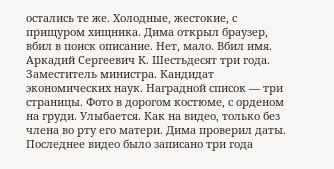остались те же. Холодные, жестокие, с прищуром хищника. Дима открыл браузер, вбил в поиск описание. Нет, мало. Вбил имя. Аркадий Сергеевич К. Шестьдесят три года. Заместитель министра. Кандидат экономических наук. Наградной список — три страницы. Фото в дорогом костюме, с орденом на груди. Улыбается. Как на видео, только без члена во рту его матери. Дима проверил даты. Последнее видео было записано три года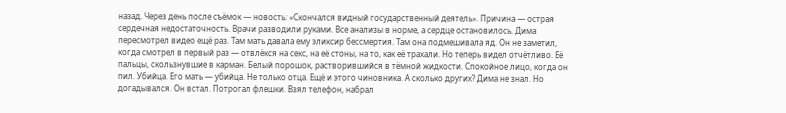назад. Через день после съёмок — новость: «Скончался видный государственный деятель». Причина — острая сердечная недостаточность. Врачи разводили руками. Все анализы в норме, а сердце остановилось. Дима пересмотрел видео ещё раз. Там мать давала ему эликсир бессмертия. Там она подмешивала яд. Он не заметил, когда смотрел в первый раз — отвлёкся на секс, на её стоны, на то, как её трахали. Но теперь видел отчётливо. Её пальцы, скользнувшие в карман. Белый порошок, растворившийся в тёмной жидкости. Спокойное лицо, когда он пил. Убийца. Его мать — убийца. Не только отца. Ещё и этого чиновника. А сколько других? Дима не знал. Но догадывался. Он встал. Потрогал флешки. Взял телефон, набрал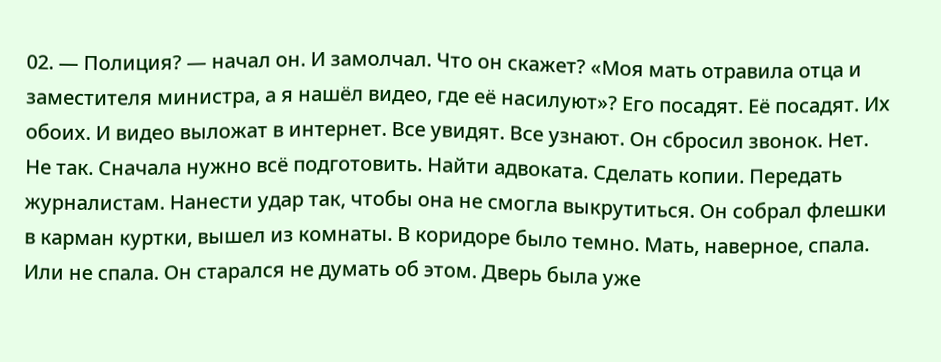02. — Полиция? — начал он. И замолчал. Что он скажет? «Моя мать отравила отца и заместителя министра, а я нашёл видео, где её насилуют»? Его посадят. Её посадят. Их обоих. И видео выложат в интернет. Все увидят. Все узнают. Он сбросил звонок. Нет. Не так. Сначала нужно всё подготовить. Найти адвоката. Сделать копии. Передать журналистам. Нанести удар так, чтобы она не смогла выкрутиться. Он собрал флешки в карман куртки, вышел из комнаты. В коридоре было темно. Мать, наверное, спала. Или не спала. Он старался не думать об этом. Дверь была уже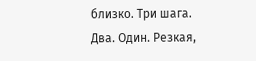близко. Три шага. Два. Один. Резкая,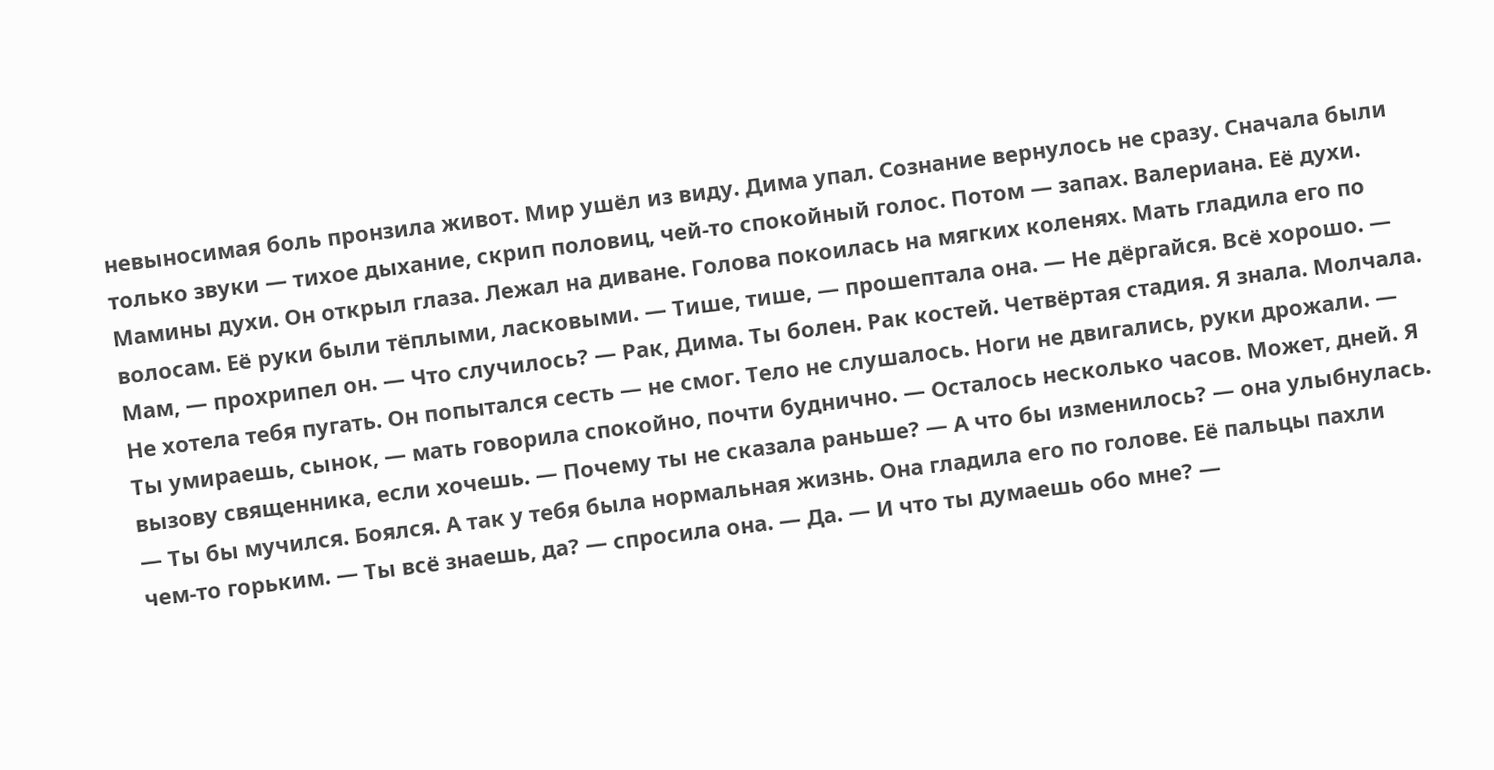невыносимая боль пронзила живот. Мир ушёл из виду. Дима упал. Сознание вернулось не сразу. Сначала были только звуки — тихое дыхание, скрип половиц, чей-то спокойный голос. Потом — запах. Валериана. Её духи. Мамины духи. Он открыл глаза. Лежал на диване. Голова покоилась на мягких коленях. Мать гладила его по волосам. Её руки были тёплыми, ласковыми. — Тише, тише, — прошептала она. — Не дёргайся. Всё хорошо. — Мам, — прохрипел он. — Что случилось? — Рак, Дима. Ты болен. Рак костей. Четвёртая стадия. Я знала. Молчала. Не хотела тебя пугать. Он попытался сесть — не смог. Тело не слушалось. Ноги не двигались, руки дрожали. — Ты умираешь, сынок, — мать говорила спокойно, почти буднично. — Осталось несколько часов. Может, дней. Я вызову священника, если хочешь. — Почему ты не сказала раньше? — А что бы изменилось? — она улыбнулась. — Ты бы мучился. Боялся. А так у тебя была нормальная жизнь. Она гладила его по голове. Её пальцы пахли чем-то горьким. — Ты всё знаешь, да? — спросила она. — Да. — И что ты думаешь обо мне? —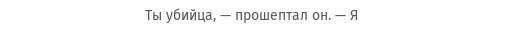Ты убийца, — прошептал он. — Я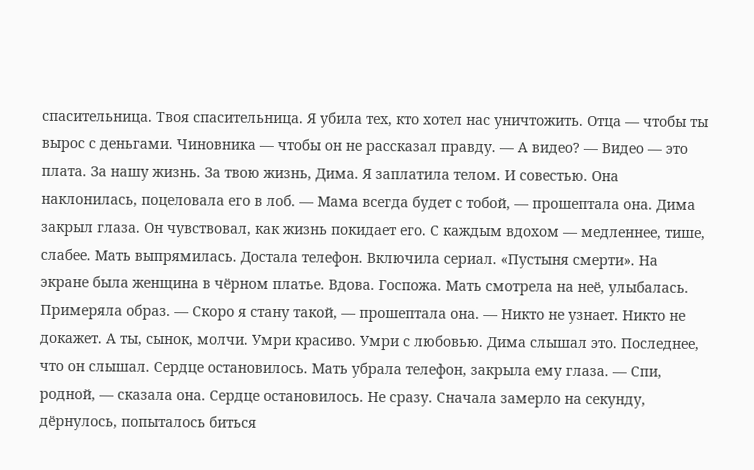спасительница. Твоя спасительница. Я убила тех, кто хотел нас уничтожить. Отца — чтобы ты вырос с деньгами. Чиновника — чтобы он не рассказал правду. — А видео? — Видео — это плата. За нашу жизнь. За твою жизнь, Дима. Я заплатила телом. И совестью. Она наклонилась, поцеловала его в лоб. — Мама всегда будет с тобой, — прошептала она. Дима закрыл глаза. Он чувствовал, как жизнь покидает его. С каждым вдохом — медленнее, тише, слабее. Мать выпрямилась. Достала телефон. Включила сериал. «Пустыня смерти». На экране была женщина в чёрном платье. Вдова. Госпожа. Мать смотрела на неё, улыбалась. Примеряла образ. — Скоро я стану такой, — прошептала она. — Никто не узнает. Никто не докажет. А ты, сынок, молчи. Умри красиво. Умри с любовью. Дима слышал это. Последнее, что он слышал. Сердце остановилось. Мать убрала телефон, закрыла ему глаза. — Спи, родной, — сказала она. Сердце остановилось. Не сразу. Сначала замерло на секунду, дёрнулось, попыталось биться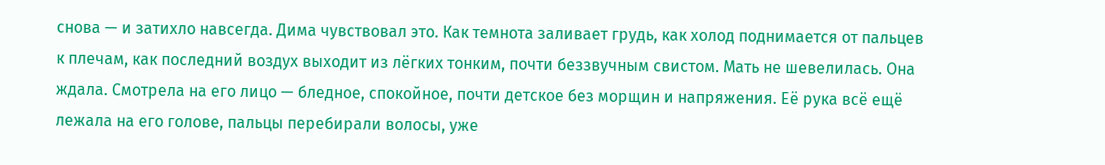снова — и затихло навсегда. Дима чувствовал это. Как темнота заливает грудь, как холод поднимается от пальцев к плечам, как последний воздух выходит из лёгких тонким, почти беззвучным свистом. Мать не шевелилась. Она ждала. Смотрела на его лицо — бледное, спокойное, почти детское без морщин и напряжения. Её рука всё ещё лежала на его голове, пальцы перебирали волосы, уже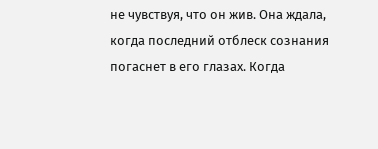не чувствуя, что он жив. Она ждала, когда последний отблеск сознания погаснет в его глазах. Когда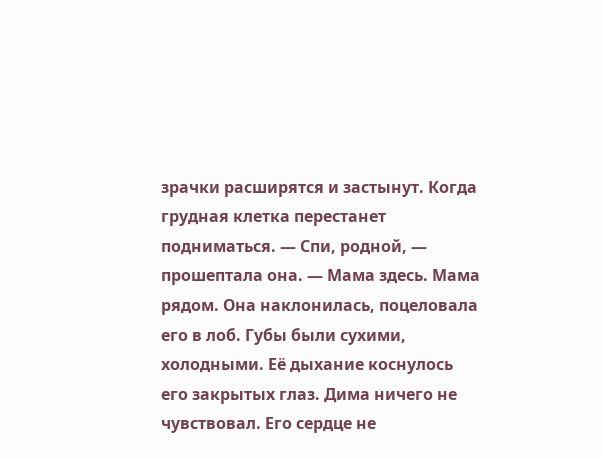зрачки расширятся и застынут. Когда грудная клетка перестанет подниматься. — Спи, родной, — прошептала она. — Мама здесь. Мама рядом. Она наклонилась, поцеловала его в лоб. Губы были сухими, холодными. Её дыхание коснулось его закрытых глаз. Дима ничего не чувствовал. Его сердце не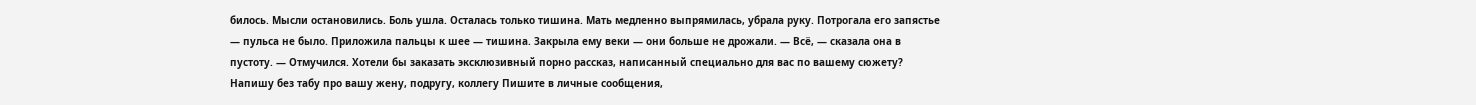билось. Мысли остановились. Боль ушла. Осталась только тишина. Мать медленно выпрямилась, убрала руку. Потрогала его запястье — пульса не было. Приложила пальцы к шее — тишина. Закрыла ему веки — они больше не дрожали. — Всё, — сказала она в пустоту. — Отмучился. Хотели бы заказать эксклюзивный порно рассказ, написанный специально для вас по вашему сюжету? Напишу без табу про вашу жену, подругу, коллегу Пишите в личные сообщения,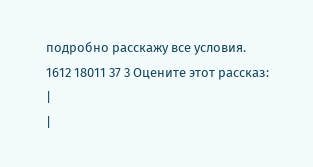подробно расскажу все условия.
1612 18011 37 3 Оцените этот рассказ:
|
|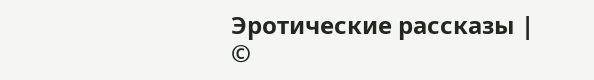Эротические рассказы |
©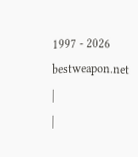1997 - 2026 bestweapon.net
|
|